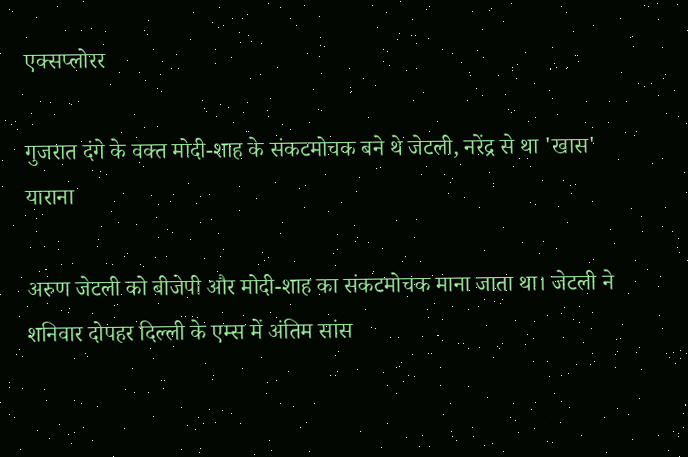एक्सप्लोरर

गुजरात दंगे के वक्त मोदी-शाह के संकटमोचक बने थे जेटली, नरेंद्र से था 'खास' याराना

अरुण जेटली को बीजेपी और मोदी-शाह का संकटमोचक माना जाता था। जेटली ने शनिवार दोपहर दिल्ली के एम्स में अंतिम सांस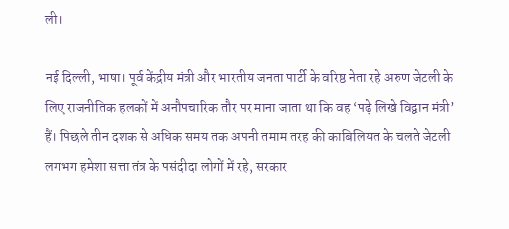ली।

नई दिल्ली, भाषा। पूर्व केंद्रीय मंत्री और भारतीय जनता पार्टी के वरिष्ठ नेता रहे अरुण जेटली के लिए राजनीतिक हलकों में अनौपचारिक तौर पर माना जाता था कि वह ‘पढ़े लिखे विद्वान मंत्री’ हैं। पिछले तीन दशक से अधिक समय तक अपनी तमाम तरह की काबिलियत के चलते जेटली लगभग हमेशा सत्ता तंत्र के पसंदीदा लोगों में रहे, सरकार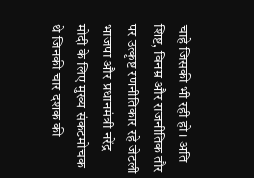चाहे जिसकी भी रही हो। अति शिष्ट, विनम्र और राजनीतिक तौर पर उत्कृष्ट रणनीतिकार रहे जेटली भाजपा और प्रधानमंत्री नरेंद्र मोदी के लिए मुख्य संकटमोचक थे जिनकी चार दशक की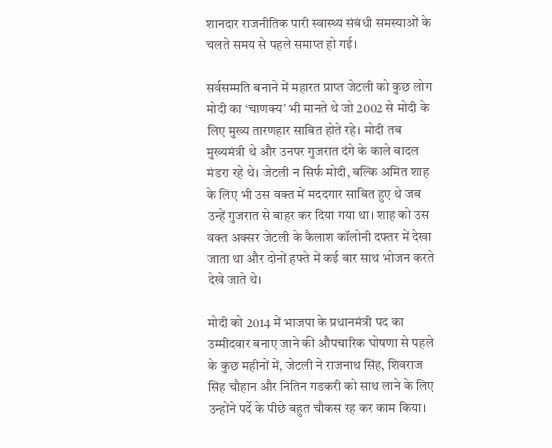शानदार राजनीतिक पारी स्वास्थ्य संबंधी समस्याओं के चलते समय से पहले समाप्त हो गई।

सर्वसम्मति बनाने में महारत प्राप्त जेटली को कुछ लोग मोदी का ‘चाणक्य’ भी मानते थे जो 2002 से मोदी के लिए मुख्य तारणहार साबित होते रहे। मोदी तब मुख्यमंत्री थे और उनपर गुजरात दंगे के काले बादल मंडरा रहे थे। जेटली न सिर्फ मोदी, बल्कि अमित शाह के लिए भी उस वक्त में मददगार साबित हुए थे जब उन्हें गुजरात से बाहर कर दिया गया था। शाह को उस वक्त अक्सर जेटली के कैलाश कॉलोनी दफ्तर में देखा जाता था और दोनों हफ्ते में कई बार साथ भोजन करते देखे जाते थे।

मोदी को 2014 में भाजपा के प्रधानमंत्री पद का उम्मीदवार बनाए जाने की औपचारिक घोषणा से पहले के कुछ महीनों में, जेटली ने राजनाथ सिंह, शिवराज सिंह चौहान और नितिन गडकरी को साथ लाने के लिए उन्होंने पर्दे के पीछे बहुत चौकस रह कर काम किया।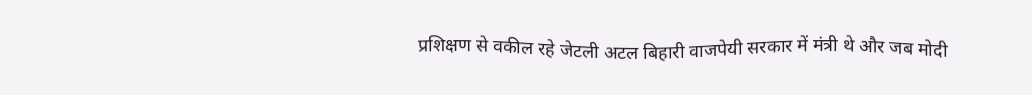प्रशिक्षण से वकील रहे जेटली अटल बिहारी वाजपेयी सरकार में मंत्री थे और जब मोदी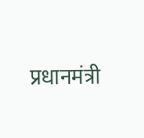प्रधानमंत्री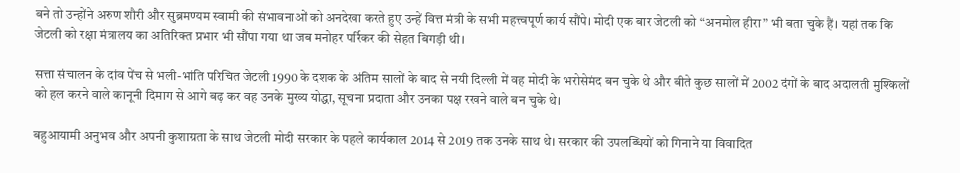बने तो उन्होंने अरुण शौरी और सुब्रमण्यम स्वामी की संभावनाओं को अनदेखा करते हुए उन्हें वित्त मंत्री के सभी महत्त्वपूर्ण कार्य सौंपे। मोदी एक बार जेटली को “अनमोल हीरा” भी बता चुके हैं। यहां तक कि जेटली को रक्षा मंत्रालय का अतिरिक्त प्रभार भी सौंपा गया था जब मनोहर पर्रिकर की सेहत बिगड़ी थी।

सत्ता संचालन के दांव पेंच से भली-भांति परिचित जेटली 1990 के दशक के अंतिम सालों के बाद से नयी दिल्ली में वह मोदी के भरोसेमंद बन चुके थे और बीते कुछ सालों में 2002 दंगों के बाद अदालती मुश्किलों को हल करने वाले कानूनी दिमाग से आगे बढ़ कर वह उनके मुख्य योद्धा, सूचना प्रदाता और उनका पक्ष रखने वाले बन चुके थे।

बहुआयामी अनुभव और अपनी कुशाग्रता के साथ जेटली मोदी सरकार के पहले कार्यकाल 2014 से 2019 तक उनके साथ थे। सरकार की उपलब्धियों को गिनाने या विवादित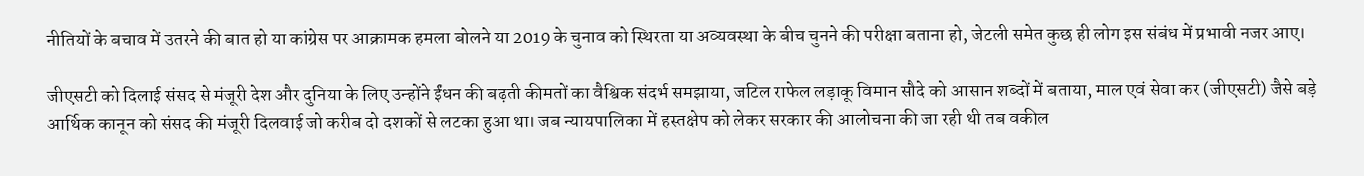नीतियों के बचाव में उतरने की बात हो या कांग्रेस पर आक्रामक हमला बोलने या 2019 के चुनाव को स्थिरता या अव्यवस्था के बीच चुनने की परीक्षा बताना हो, जेटली समेत कुछ ही लोग इस संबंध में प्रभावी नजर आए।

जीएसटी को दिलाई संसद से मंजूरी देश और दुनिया के लिए उन्होंने ईंधन की बढ़ती कीमतों का वैश्विक संदर्भ समझाया, जटिल राफेल लड़ाकू विमान सौदे को आसान शब्दों में बताया, माल एवं सेवा कर (जीएसटी) जैसे बड़े आर्थिक कानून को संसद की मंजूरी दिलवाई जो करीब दो दशकों से लटका हुआ था। जब न्यायपालिका में हस्तक्षेप को लेकर सरकार की आलोचना की जा रही थी तब वकील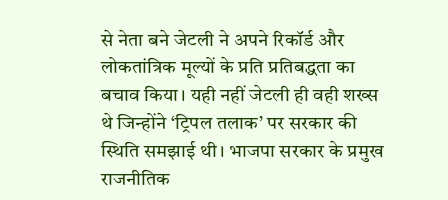से नेता बने जेटली ने अपने रिकॉर्ड और लोकतांत्रिक मूल्यों के प्रति प्रतिबद्धता का बचाव किया। यही नहीं जेटली ही वही शख्स थे जिन्होंने ‘ट्रिपल तलाक’ पर सरकार की स्थिति समझाई थी। भाजपा सरकार के प्रमुख राजनीतिक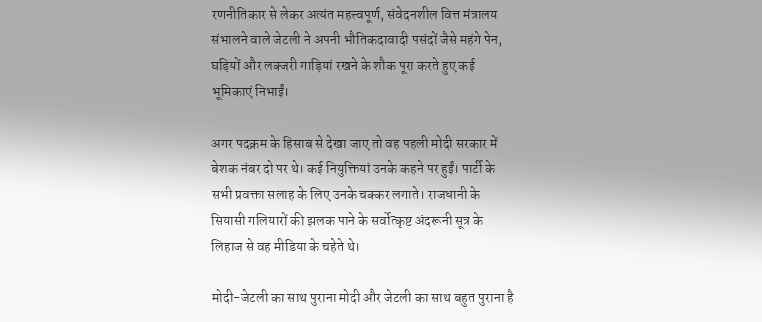रणनीतिकार से लेकर अत्यंत महत्त्वपूर्ण, संवेदनशील वित्त मंत्रालय संभालने वाले जेटली ने अपनी भौतिकदावादी पसंदों जैसे महंगे पेन, घड़ियों और लक्जरी गाड़ियां रखने के शौक पूरा करते हुए कई भूमिकाएं निभाईं।

अगर पदक्रम के हिसाब से देखा जाए तो वह पहली मोदी सरकार में बेशक नंबर दो पर थे। कई नियुक्तियां उनके कहने पर हुईं। पार्टी के सभी प्रवक्ता सलाह के लिए उनके चक्कर लगाते। राजधानी के सियासी गलियारों की झलक पाने के सर्वोत्कृष्ट अंदरूनी सूत्र के लिहाज से वह मीडिया के चहेते थे।

मोदी-जेटली का साथ पुराना मोदी और जेटली का साथ बहुत पुराना है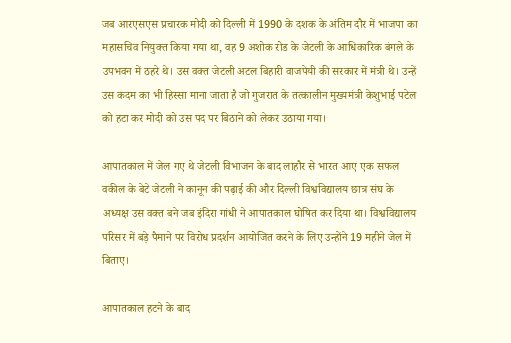जब आरएसएस प्रचारक मोदी को दिल्ली में 1990 के दशक के अंतिम दौर में भाजपा का महासचिव नियुक्त किया गया था, वह 9 अशोक रोड के जेटली के आधिकारिक बंगले के उपभवन में ठहरे थे। उस वक्त जेटली अटल बिहारी वाजपेयी की सरकार में मंत्री थे। उन्हें उस कदम का भी हिस्सा माना जाता है जो गुजरात के तत्कालीन मुख्यमंत्री केशुभाई पटेल को हटा कर मोदी को उस पद पर बिठाने को लेकर उठाया गया।

आपातकाल में जेल गए थे जेटली विभाजन के बाद लाहौर से भारत आए एक सफल वकील के बेटे जेटली ने कानून की पढ़ाई की और दिल्ली विश्वविद्यालय छात्र संघ के अध्यक्ष उस वक्त बने जब इंदिरा गांधी ने आपातकाल घोषित कर दिया था। विश्वविद्यालय परिसर में बड़े पैमाने पर विरोध प्रदर्शन आयोजित करने के लिए उन्होंने 19 महीने जेल में बिताए।

आपातकाल हटने के बाद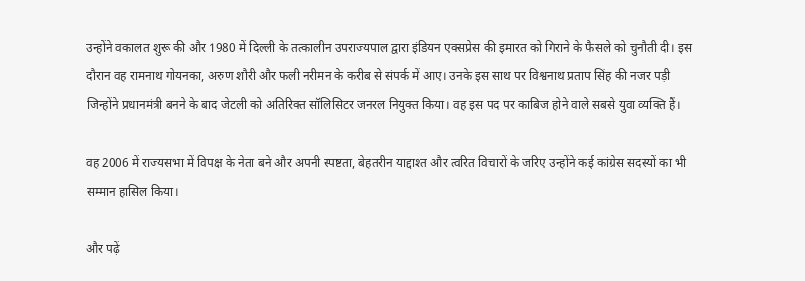उन्होंने वकालत शुरू की और 1980 में दिल्ली के तत्कालीन उपराज्यपाल द्वारा इंडियन एक्सप्रेस की इमारत को गिराने के फैसले को चुनौती दी। इस दौरान वह रामनाथ गोयनका, अरुण शौरी और फली नरीमन के करीब से संपर्क में आए। उनके इस साथ पर विश्वनाथ प्रताप सिंह की नजर पड़ी जिन्होंने प्रधानमंत्री बनने के बाद जेटली को अतिरिक्त सॉलिसिटर जनरल नियुक्त किया। वह इस पद पर काबिज होने वाले सबसे युवा व्यक्ति हैं।

वह 2006 में राज्यसभा में विपक्ष के नेता बने और अपनी स्पष्टता, बेहतरीन याद्दाश्त और त्वरित विचारों के जरिए उन्होंने कई कांग्रेस सदस्यों का भी सम्मान हासिल किया।

और पढ़ें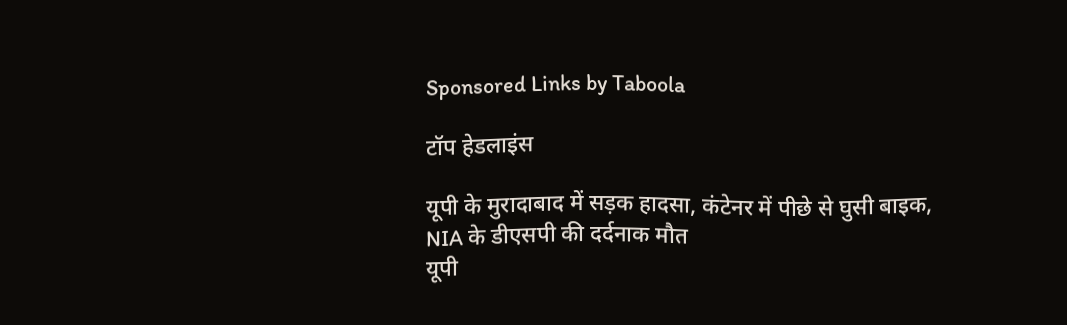Sponsored Links by Taboola

टॉप हेडलाइंस

यूपी के मुरादाबाद में सड़क हादसा, कंटेनर में पीछे से घुसी बाइक, NIA के डीएसपी की दर्दनाक मौत
यूपी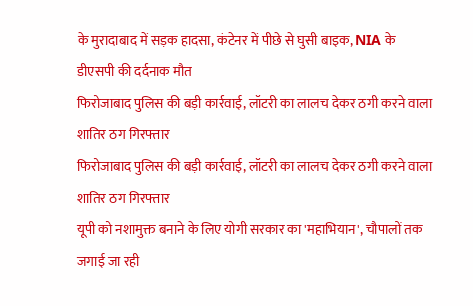के मुरादाबाद में सड़क हादसा, कंटेनर में पीछे से घुसी बाइक, NIA के डीएसपी की दर्दनाक मौत
फिरोजाबाद पुलिस की बड़ी कार्रवाई, लॉटरी का लालच देकर ठगी करने वाला शातिर ठग गिरफ्तार
फिरोजाबाद पुलिस की बड़ी कार्रवाई, लॉटरी का लालच देकर ठगी करने वाला शातिर ठग गिरफ्तार
यूपी को नशामुक्त बनाने के लिए योगी सरकार का 'महाभियान', चौपालों तक जगाई जा रही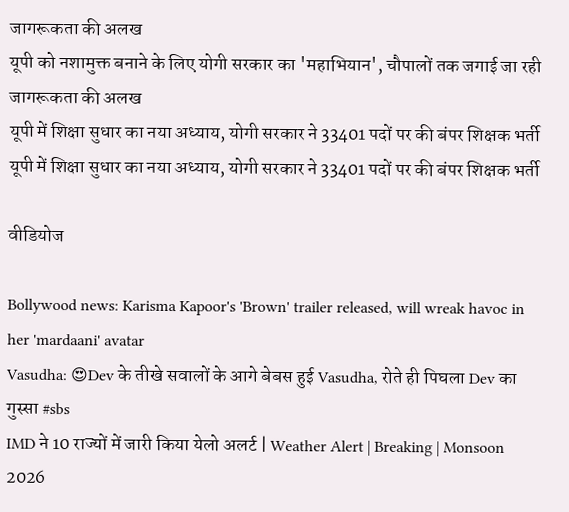जागरूकता की अलख
यूपी को नशामुक्त बनाने के लिए योगी सरकार का 'महाभियान', चौपालों तक जगाई जा रही जागरूकता की अलख
यूपी में शिक्षा सुधार का नया अध्याय, योगी सरकार ने 33401 पदों पर की बंपर शिक्षक भर्ती
यूपी में शिक्षा सुधार का नया अध्याय, योगी सरकार ने 33401 पदों पर की बंपर शिक्षक भर्ती

वीडियोज

Bollywood news: Karisma Kapoor's 'Brown' trailer released, will wreak havoc in her 'mardaani' avatar
Vasudha: 😍Dev के तीखे सवालों के आगे बेबस हुई Vasudha, रोते ही पिघला Dev का गुस्सा #sbs
IMD ने 10 राज्यों में जारी किया येलो अलर्ट | Weather Alert | Breaking | Monsoon 2026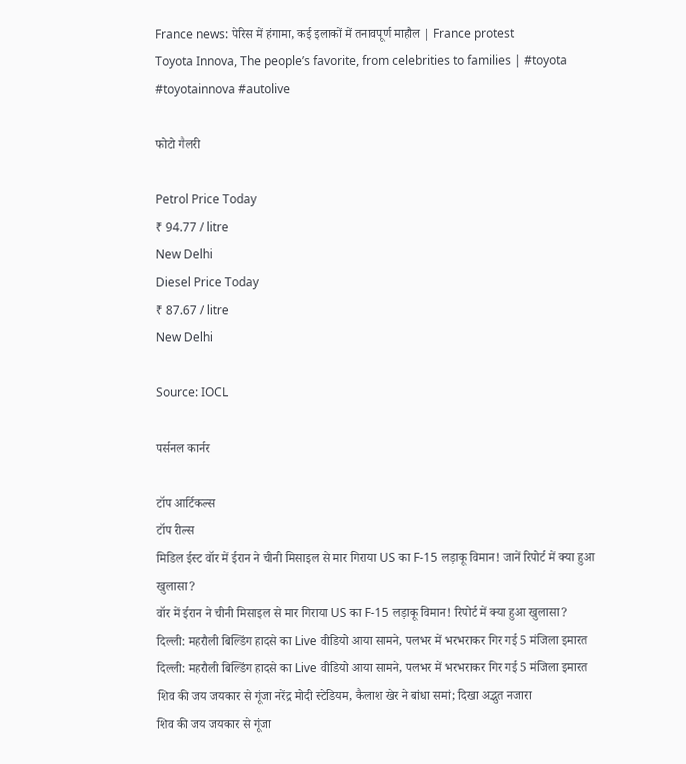France news: पेरिस में हंगामा, कई इलाकों में तनावपूर्ण माहौल | France protest
Toyota Innova, The people’s favorite, from celebrities to families | #toyota #toyotainnova #autolive

फोटो गैलरी

Petrol Price Today
₹ 94.77 / litre
New Delhi
Diesel Price Today
₹ 87.67 / litre
New Delhi

Source: IOCL

पर्सनल कार्नर

टॉप आर्टिकल्स
टॉप रील्स
मिडिल ईस्ट वॉर में ईरान ने चीनी मिसाइल से मार गिराया US का F-15 लड़ाकू विमान! जानें रिपोर्ट में क्या हुआ खुलासा?
वॉर में ईरान ने चीनी मिसाइल से मार गिराया US का F-15 लड़ाकू विमान! रिपोर्ट में क्या हुआ खुलासा?
दिल्ली: महरौली बिल्डिंग हादसे का Live वीडियो आया सामने, पलभर में भरभराकर गिर गई 5 मंजिला इमारत
दिल्ली: महरौली बिल्डिंग हादसे का Live वीडियो आया सामने, पलभर में भरभराकर गिर गई 5 मंजिला इमारत
शिव की जय जयकार से गूंजा नरेंद्र मोदी स्टेडियम, कैलाश खेर ने बांधा समां; दिखा अद्भुत नजारा
शिव की जय जयकार से गूंजा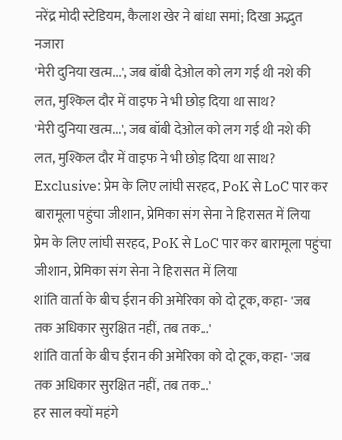नरेंद्र मोदी स्टेडियम, कैलाश खेर ने बांधा समां; दिखा अद्भुत नजारा
'मेरी दुनिया खत्म...', जब बॉबी देओल को लग गई थी नशे की लत, मुश्किल दौर में वाइफ ने भी छोड़ दिया था साथ?
'मेरी दुनिया खत्म...', जब बॉबी देओल को लग गई थी नशे की लत, मुश्किल दौर में वाइफ ने भी छोड़ दिया था साथ?
Exclusive: प्रेम के लिए लांघी सरहद, PoK से LoC पार कर बारामूला पहुंचा जीशान, प्रेमिका संग सेना ने हिरासत में लिया
प्रेम के लिए लांघी सरहद, PoK से LoC पार कर बारामूला पहुंचा जीशान, प्रेमिका संग सेना ने हिरासत में लिया
शांति वार्ता के बीच ईरान की अमेरिका को दो टूक, कहा- 'जब तक अधिकार सुरक्षित नहीं, तब तक...'
शांति वार्ता के बीच ईरान की अमेरिका को दो टूक, कहा- 'जब तक अधिकार सुरक्षित नहीं, तब तक...'
हर साल क्यों महंगे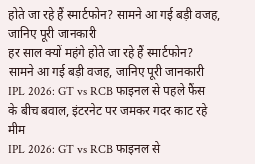होते जा रहे हैं स्मार्टफोन? सामने आ गई बड़ी वजह, जानिए पूरी जानकारी
हर साल क्यों महंगे होते जा रहे हैं स्मार्टफोन? सामने आ गई बड़ी वजह, जानिए पूरी जानकारी
IPL 2026: GT vs RCB फाइनल से पहले फैंस के बीच बवाल, इंटरनेट पर जमकर गदर काट रहे मीम
IPL 2026: GT vs RCB फाइनल से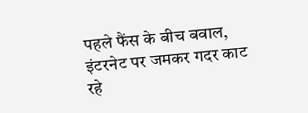पहले फैंस के बीच बवाल, इंटरनेट पर जमकर गदर काट रहे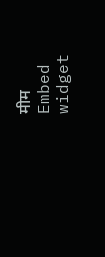मीम
Embed widget